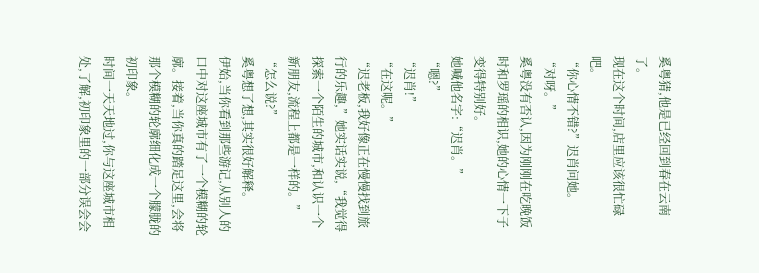奚粤猜,他是已经回到春在云南了。
现在这个时间,店里应该很忙碌吧。
“你心情不错?”迟肖问她。
“对呀。”
奚粤没有否认,因为刚刚在吃晚饭时和罗瑶的相识,她的心情一下子变得特别好。
她喊他名字:“迟肖。”
“嗯?”
“迟肖!”
“在这呢。”
“迟老板,我好像正在慢慢找到旅行的乐趣,”她实话实说,“我觉得探索一个陌生的城市,和认识一个新朋友,流程上都是一样的。”
“怎么说?”
奚粤想了想,其实很好解释。
伊始,当你看到那些游记,从别人的口中对这座城市有了一个模糊的轮廓。接着,当你真的踏足这里,会将那个模糊的轮廓细化成一个朦胧的初印象。
时间一天天地过,你与这座城市相处,了解,初印象里的一部分误会会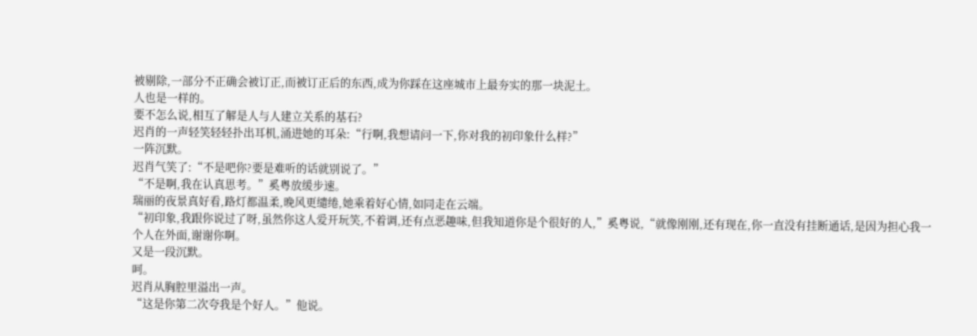被剔除,一部分不正确会被订正,而被订正后的东西,成为你踩在这座城市上最夯实的那一块泥土。
人也是一样的。
要不怎么说,相互了解是人与人建立关系的基石?
迟肖的一声轻笑轻轻扑出耳机,涌进她的耳朵:“行啊,我想请问一下,你对我的初印象什么样?”
一阵沉默。
迟肖气笑了:“不是吧你?要是难听的话就别说了。”
“不是啊,我在认真思考。”奚粤放缓步速。
瑞丽的夜景真好看,路灯都温柔,晚风更缱绻,她乘着好心情,如同走在云端。
“初印象,我跟你说过了呀,虽然你这人爱开玩笑,不着调,还有点恶趣味,但我知道你是个很好的人,”奚粤说,“就像刚刚,还有现在,你一直没有挂断通话,是因为担心我一个人在外面,谢谢你啊。
又是一段沉默。
呵。
迟肖从胸腔里溢出一声。
“这是你第二次夸我是个好人。”他说。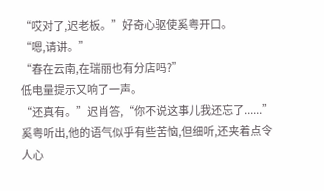“哎对了,迟老板。”好奇心驱使奚粤开口。
“嗯,请讲。”
“春在云南,在瑞丽也有分店吗?”
低电量提示又响了一声。
“还真有。”迟肖答,“你不说这事儿我还忘了......”
奚粤听出,他的语气似乎有些苦恼,但细听,还夹着点令人心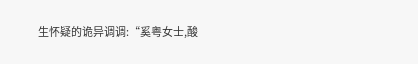生怀疑的诡异调调:“奚粤女士,酸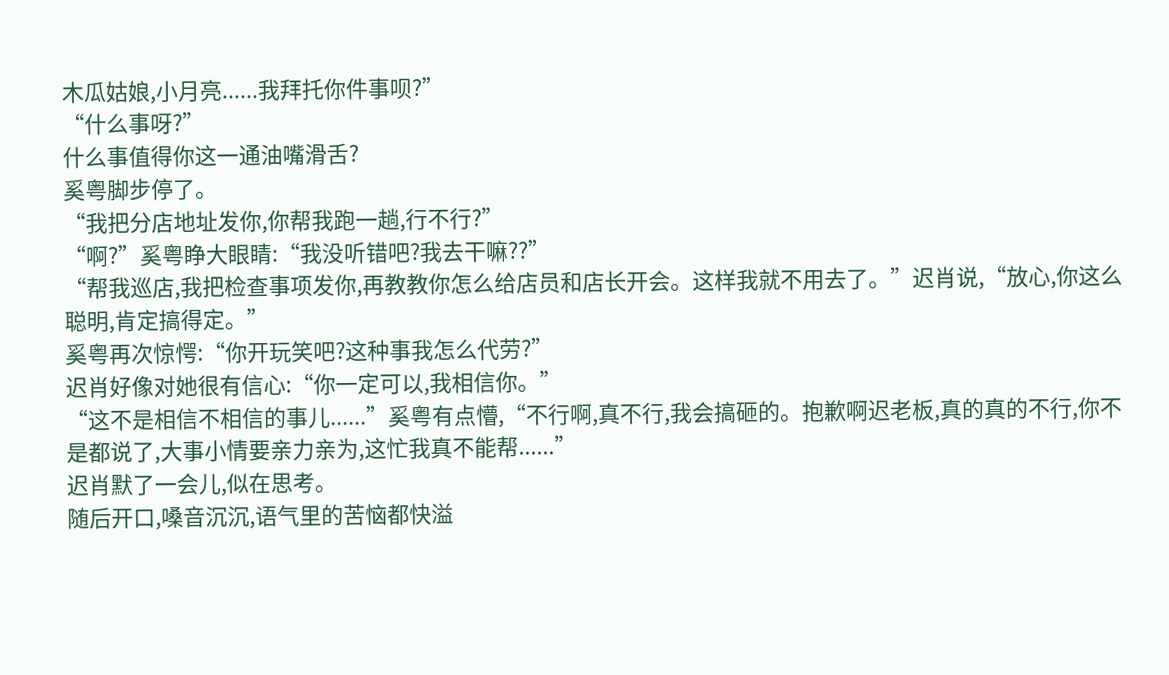木瓜姑娘,小月亮......我拜托你件事呗?”
“什么事呀?”
什么事值得你这一通油嘴滑舌?
奚粤脚步停了。
“我把分店地址发你,你帮我跑一趟,行不行?”
“啊?”奚粤睁大眼睛:“我没听错吧?我去干嘛??”
“帮我巡店,我把检查事项发你,再教教你怎么给店员和店长开会。这样我就不用去了。”迟肖说,“放心,你这么聪明,肯定搞得定。”
奚粤再次惊愕:“你开玩笑吧?这种事我怎么代劳?”
迟肖好像对她很有信心:“你一定可以,我相信你。”
“这不是相信不相信的事儿......”奚粤有点懵,“不行啊,真不行,我会搞砸的。抱歉啊迟老板,真的真的不行,你不是都说了,大事小情要亲力亲为,这忙我真不能帮......”
迟肖默了一会儿,似在思考。
随后开口,嗓音沉沉,语气里的苦恼都快溢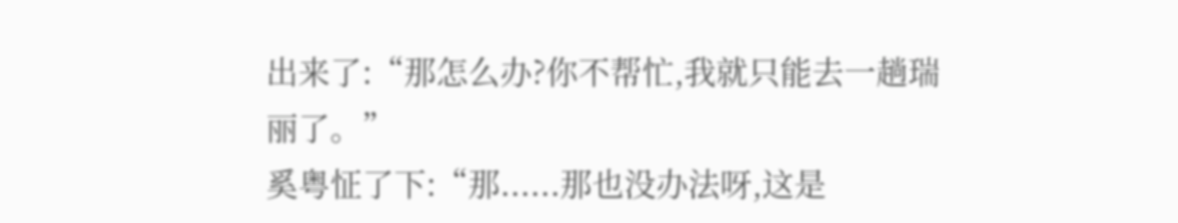出来了:“那怎么办?你不帮忙,我就只能去一趟瑞丽了。”
奚粤怔了下:“那......那也没办法呀,这是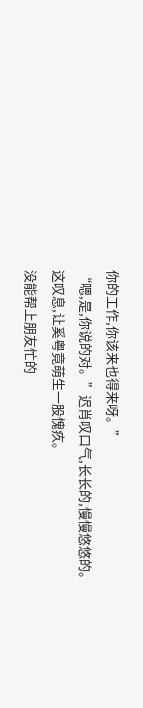你的工作,你该来也得来呀。”
“嗯,是,你说的对。”迟肖叹口气,长长的,慢慢悠悠的。
这叹息,让奚粤竟萌生一股愧疚。
没能帮上朋友忙的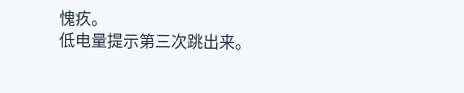愧疚。
低电量提示第三次跳出来。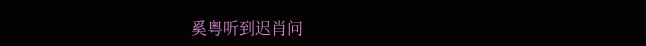奚粤听到迟肖问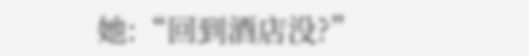她:“回到酒店没?”